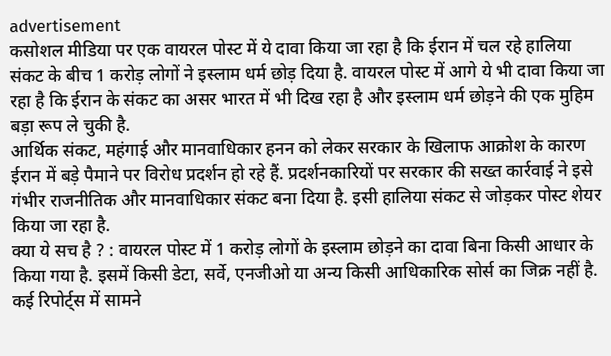advertisement
कसोशल मीडिया पर एक वायरल पोस्ट में ये दावा किया जा रहा है कि ईरान में चल रहे हालिया संकट के बीच 1 करोड़ लोगों ने इस्लाम धर्म छोड़ दिया है. वायरल पोस्ट में आगे ये भी दावा किया जा रहा है कि ईरान के संकट का असर भारत में भी दिख रहा है और इस्लाम धर्म छोड़ने की एक मुहिम बड़ा रूप ले चुकी है.
आर्थिक संकट, महंगाई और मानवाधिकार हनन को लेकर सरकार के खिलाफ आक्रोश के कारण ईरान में बड़े पैमाने पर विरोध प्रदर्शन हो रहे हैं. प्रदर्शनकारियों पर सरकार की सख्त कार्रवाई ने इसे गंभीर राजनीतिक और मानवाधिकार संकट बना दिया है. इसी हालिया संकट से जोड़कर पोस्ट शेयर किया जा रहा है.
क्या ये सच है ? : वायरल पोस्ट में 1 करोड़ लोगों के इस्लाम छोड़ने का दावा बिना किसी आधार के किया गया है. इसमें किसी डेटा, सर्वे, एनजीओ या अन्य किसी आधिकारिक सोर्स का जिक्र नहीं है.
कई रिपोर्ट्स में सामने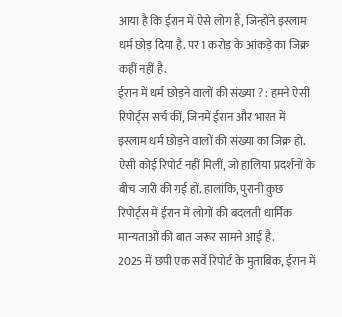आया है कि ईरान में ऐसे लोग हैं, जिन्होंने इस्लाम धर्म छोड़ दिया है. पर 1 करोड़ के आंकड़े का जिक्र कहीं नहीं है.
ईरान में धर्म छोड़ने वालों की संख्या ? : हमने ऐसी रिपोर्ट्स सर्च कीं, जिनमें ईरान और भारत में इस्लाम धर्म छोड़ने वालों की संख्या का जिक्र हो. ऐसी कोई रिपोर्ट नहीं मिलीं, जो हालिया प्रदर्शनों के बीच जारी की गई हों. हालांकि, पुरानी कुछ रिपोर्ट्स में ईरान में लोगों की बदलती धार्मिक मान्यताओं की बात जरूर सामने आई है.
2025 में छपी एक सर्वे रिपोर्ट के मुताबिक, ईरान में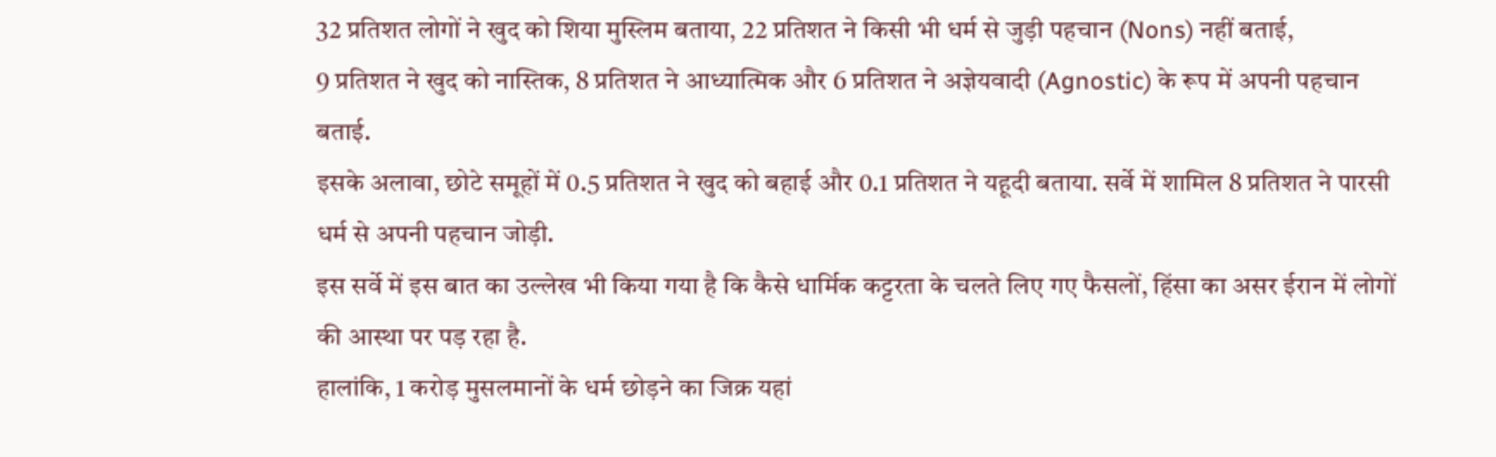32 प्रतिशत लोगों ने खुद को शिया मुस्लिम बताया, 22 प्रतिशत ने किसी भी धर्म से जुड़ी पहचान (Nons) नहीं बताई,
9 प्रतिशत ने खुद को नास्तिक, 8 प्रतिशत ने आध्यात्मिक और 6 प्रतिशत ने अज्ञेयवादी (Agnostic) के रूप में अपनी पहचान बताई.
इसके अलावा, छोटे समूहों में 0.5 प्रतिशत ने खुद को बहाई और 0.1 प्रतिशत ने यहूदी बताया. सर्वे में शामिल 8 प्रतिशत ने पारसी धर्म से अपनी पहचान जोड़ी.
इस सर्वे में इस बात का उल्लेख भी किया गया है कि कैसे धार्मिक कट्टरता के चलते लिए गए फैसलों, हिंसा का असर ईरान में लोगों की आस्था पर पड़ रहा है.
हालांकि, 1 करोड़ मुसलमानों के धर्म छोड़ने का जिक्र यहां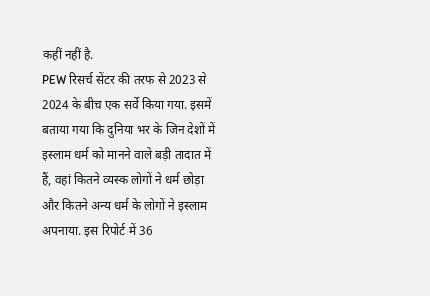कहीं नहीं है.
PEW रिसर्च सेंटर की तरफ से 2023 से 2024 के बीच एक सर्वे किया गया. इसमें बताया गया कि दुनिया भर के जिन देशों में इस्लाम धर्म को मानने वाले बड़ी तादात में हैं, वहां कितने व्यस्क लोगों ने धर्म छोड़ा और कितने अन्य धर्म के लोगों ने इस्लाम अपनाया. इस रिपोर्ट में 36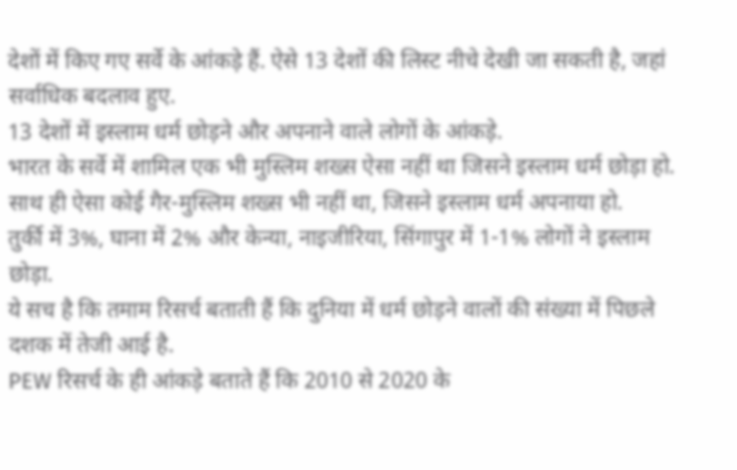देशों में किए गए सर्वे के आंकड़े हैं. ऐसे 13 देशों की लिस्ट नीचे देखी जा सकती है, जहां सर्वाधिक बदलाव हुए.
13 देशों में इस्लाम धर्म छोड़ने और अपनाने वाले लोगों के आंकड़े.
भारत के सर्वे में शामिल एक भी मुस्लिम शख्स ऐसा नहीं था जिसने इस्लाम धर्म छोड़ा हो. साथ ही ऐसा कोई गैर-मुस्लिम शख्स भी नहीं था, जिसने इस्लाम धर्म अपनाया हो.
तुर्की में 3%, घाना में 2% और केन्या, नाइजीरिया, सिंगापुर में 1-1% लोगों ने इस्लाम छोड़ा.
ये सच है कि तमाम रिसर्च बताती हैं कि दुनिया में धर्म छोड़ने वालों की संख्या में पिछले दशक में तेजी आई है.
PEW रिसर्च के ही आंकड़े बताते हैं कि 2010 से 2020 के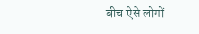बीच ऐसे लोगों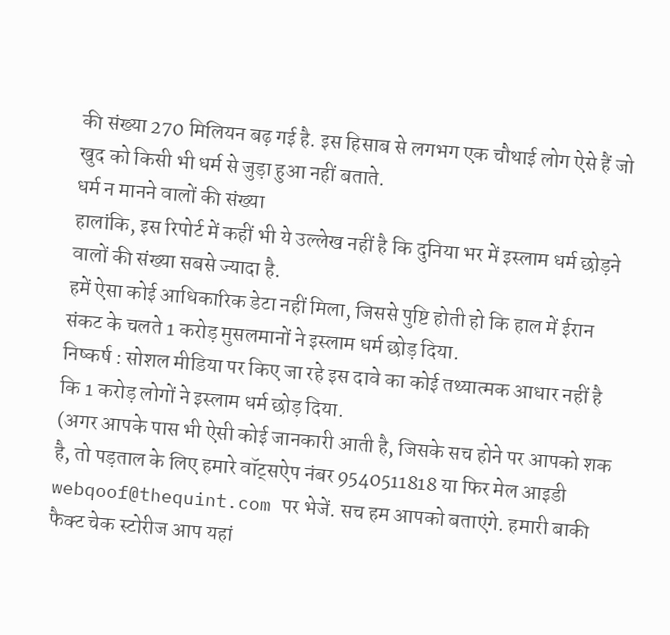की संख्या 270 मिलियन बढ़ गई है. इस हिसाब से लगभग एक चौथाई लोग ऐसे हैं जो खुद को किसी भी धर्म से जुड़ा हुआ नहीं बताते.
धर्म न मानने वालों की संख्या
हालांकि, इस रिपोर्ट में कहीं भी ये उल्लेख नहीं है कि दुनिया भर में इस्लाम धर्म छोड़ने वालों की संख्या सबसे ज्यादा है.
हमें ऐसा कोई आधिकारिक डेटा नहीं मिला, जिससे पुष्टि होती हो कि हाल में ईरान संकट के चलते 1 करोड़ मुसलमानों ने इस्लाम धर्म छोड़ दिया.
निष्कर्ष : सोशल मीडिया पर किए जा रहे इस दावे का कोई तथ्यात्मक आधार नहीं है कि 1 करोड़ लोगों ने इस्लाम धर्म छोड़ दिया.
(अगर आपके पास भी ऐसी कोई जानकारी आती है, जिसके सच होने पर आपको शक है, तो पड़ताल के लिए हमारे वॉट्सऐप नंबर 9540511818 या फिर मेल आइडी webqoof@thequint.com पर भेजें. सच हम आपको बताएंगे. हमारी बाकी फैक्ट चेक स्टोरीज आप यहां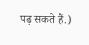पढ़ सकते हैं.)